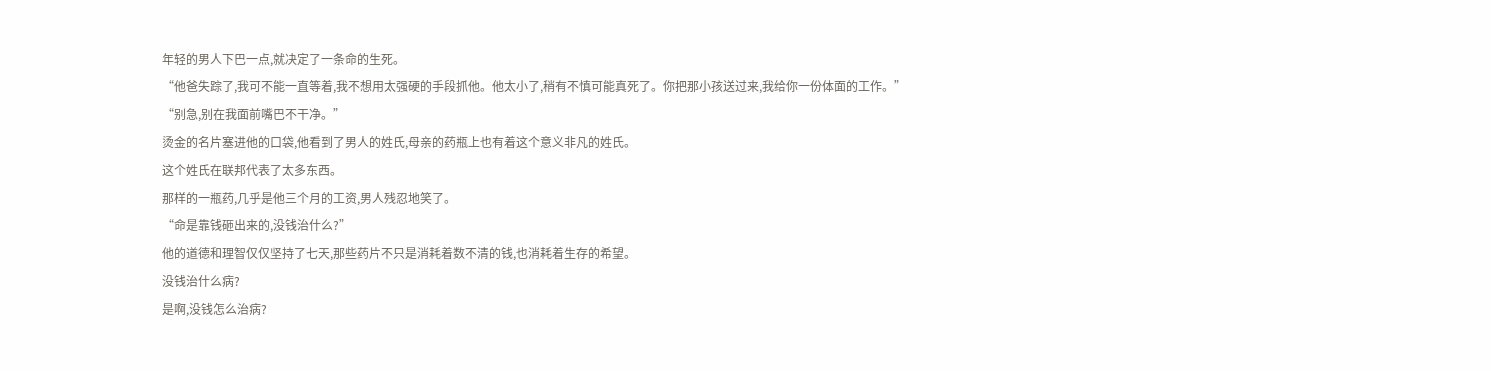年轻的男人下巴一点,就决定了一条命的生死。
“他爸失踪了,我可不能一直等着,我不想用太强硬的手段抓他。他太小了,稍有不慎可能真死了。你把那小孩送过来,我给你一份体面的工作。”
“别急,别在我面前嘴巴不干净。”
烫金的名片塞进他的口袋,他看到了男人的姓氏,母亲的药瓶上也有着这个意义非凡的姓氏。
这个姓氏在联邦代表了太多东西。
那样的一瓶药,几乎是他三个月的工资,男人残忍地笑了。
“命是靠钱砸出来的,没钱治什么?”
他的道德和理智仅仅坚持了七天,那些药片不只是消耗着数不清的钱,也消耗着生存的希望。
没钱治什么病?
是啊,没钱怎么治病?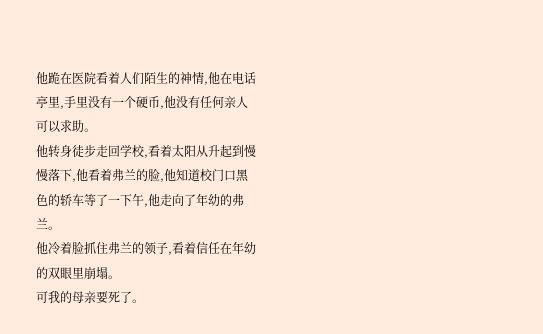他跪在医院看着人们陌生的神情,他在电话亭里,手里没有一个硬币,他没有任何亲人可以求助。
他转身徒步走回学校,看着太阳从升起到慢慢落下,他看着弗兰的脸,他知道校门口黑色的轿车等了一下午,他走向了年幼的弗兰。
他冷着脸抓住弗兰的领子,看着信任在年幼的双眼里崩塌。
可我的母亲要死了。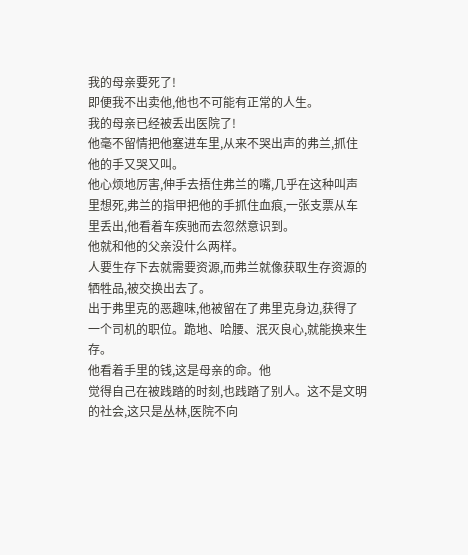我的母亲要死了!
即便我不出卖他,他也不可能有正常的人生。
我的母亲已经被丢出医院了!
他毫不留情把他塞进车里,从来不哭出声的弗兰,抓住他的手又哭又叫。
他心烦地厉害,伸手去捂住弗兰的嘴,几乎在这种叫声里想死,弗兰的指甲把他的手抓住血痕,一张支票从车里丢出,他看着车疾驰而去忽然意识到。
他就和他的父亲没什么两样。
人要生存下去就需要资源,而弗兰就像获取生存资源的牺牲品,被交换出去了。
出于弗里克的恶趣味,他被留在了弗里克身边,获得了一个司机的职位。跪地、哈腰、泯灭良心,就能换来生存。
他看着手里的钱,这是母亲的命。他
觉得自己在被践踏的时刻,也践踏了别人。这不是文明的社会,这只是丛林,医院不向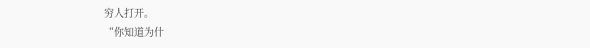穷人打开。
“你知道为什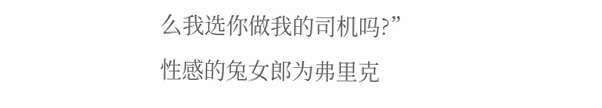么我选你做我的司机吗?”
性感的兔女郎为弗里克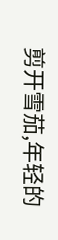剪开雪茄,年轻的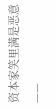资本家笑里满是恶意——